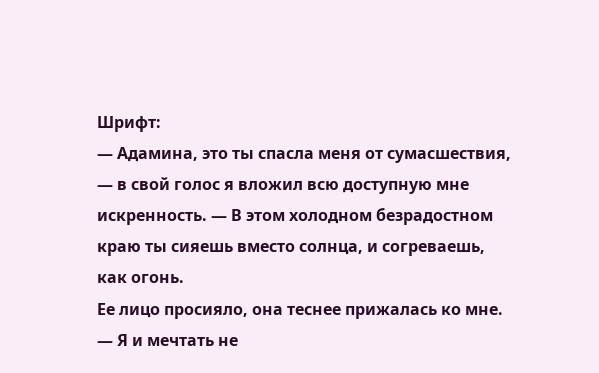Шрифт:
— Адамина, это ты спасла меня от сумасшествия, — в свой голос я вложил всю доступную мне искренность. — В этом холодном безрадостном краю ты сияешь вместо солнца, и согреваешь, как огонь.
Ее лицо просияло, она теснее прижалась ко мне.
— Я и мечтать не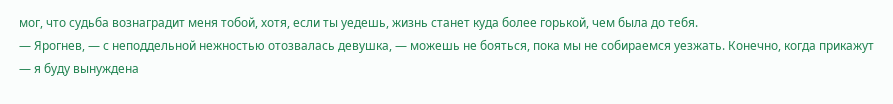мог, что судьба вознаградит меня тобой, хотя, если ты уедешь, жизнь станет куда более горькой, чем была до тебя.
— Ярогнев, — с неподдельной нежностью отозвалась девушка, — можешь не бояться, пока мы не собираемся уезжать. Конечно, когда прикажут — я буду вынуждена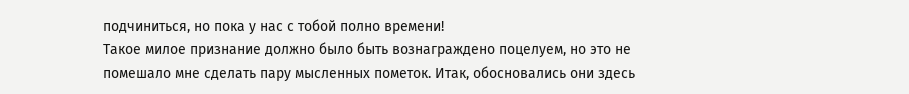подчиниться, но пока у нас с тобой полно времени!
Такое милое признание должно было быть вознаграждено поцелуем, но это не помешало мне сделать пару мысленных пометок. Итак, обосновались они здесь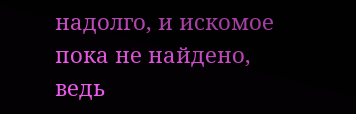надолго, и искомое пока не найдено, ведь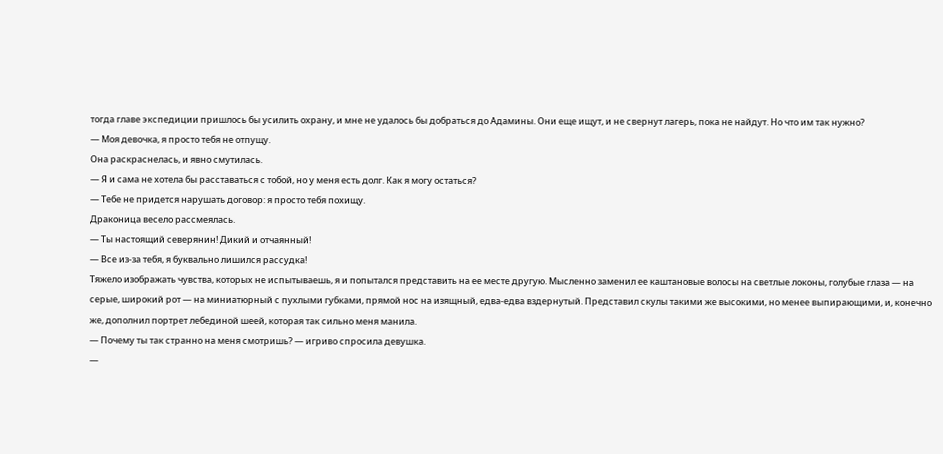тогда главе экспедиции пришлось бы усилить охрану, и мне не удалось бы добраться до Адамины. Они еще ищут, и не свернут лагерь, пока не найдут. Но что им так нужно?
— Моя девочка, я просто тебя не отпущу.
Она раскраснелась, и явно смутилась.
— Я и сама не хотела бы расставаться с тобой, но у меня есть долг. Как я могу остаться?
— Тебе не придется нарушать договор: я просто тебя похищу.
Драконица весело рассмеялась.
— Ты настоящий северянин! Дикий и отчаянный!
— Все из-за тебя, я буквально лишился рассудка!
Тяжело изображать чувства, которых не испытываешь, я и попытался представить на ее месте другую. Мысленно заменил ее каштановые волосы на светлые локоны, голубые глаза — на серые, широкий рот — на миниатюрный с пухлыми губками, прямой нос на изящный, едва-едва вздернутый. Представил скулы такими же высокими, но менее выпирающими, и, конечно же, дополнил портрет лебединой шеей, которая так сильно меня манила.
— Почему ты так странно на меня смотришь? — игриво спросила девушка.
—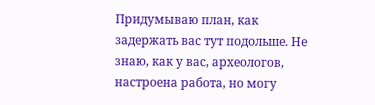Придумываю план, как задержать вас тут подольше. Не знаю, как у вас, археологов, настроена работа, но могу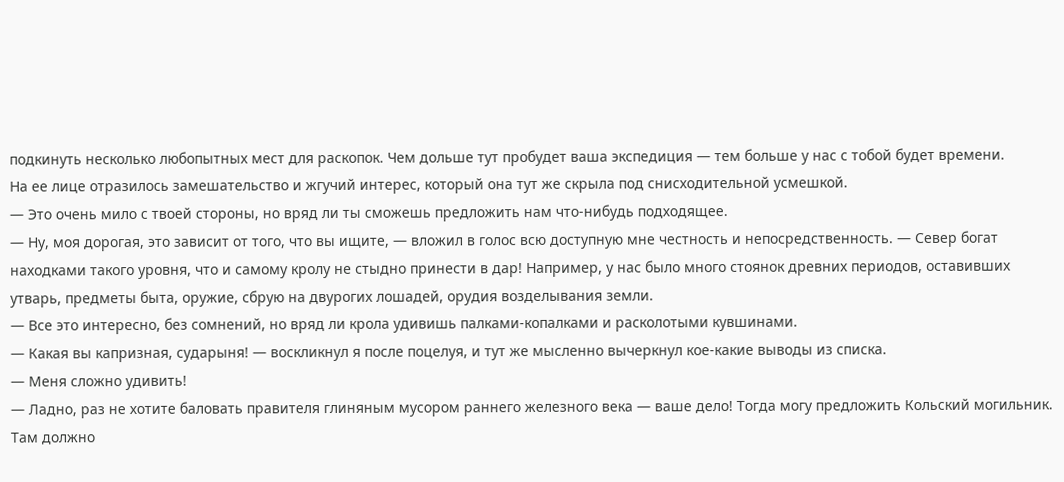подкинуть несколько любопытных мест для раскопок. Чем дольше тут пробудет ваша экспедиция — тем больше у нас с тобой будет времени.
На ее лице отразилось замешательство и жгучий интерес, который она тут же скрыла под снисходительной усмешкой.
— Это очень мило с твоей стороны, но вряд ли ты сможешь предложить нам что-нибудь подходящее.
— Ну, моя дорогая, это зависит от того, что вы ищите, — вложил в голос всю доступную мне честность и непосредственность. — Север богат находками такого уровня, что и самому кролу не стыдно принести в дар! Например, у нас было много стоянок древних периодов, оставивших утварь, предметы быта, оружие, сбрую на двурогих лошадей, орудия возделывания земли.
— Все это интересно, без сомнений, но вряд ли крола удивишь палками-копалками и расколотыми кувшинами.
— Какая вы капризная, сударыня! — воскликнул я после поцелуя, и тут же мысленно вычеркнул кое-какие выводы из списка.
— Меня сложно удивить!
— Ладно, раз не хотите баловать правителя глиняным мусором раннего железного века — ваше дело! Тогда могу предложить Кольский могильник. Там должно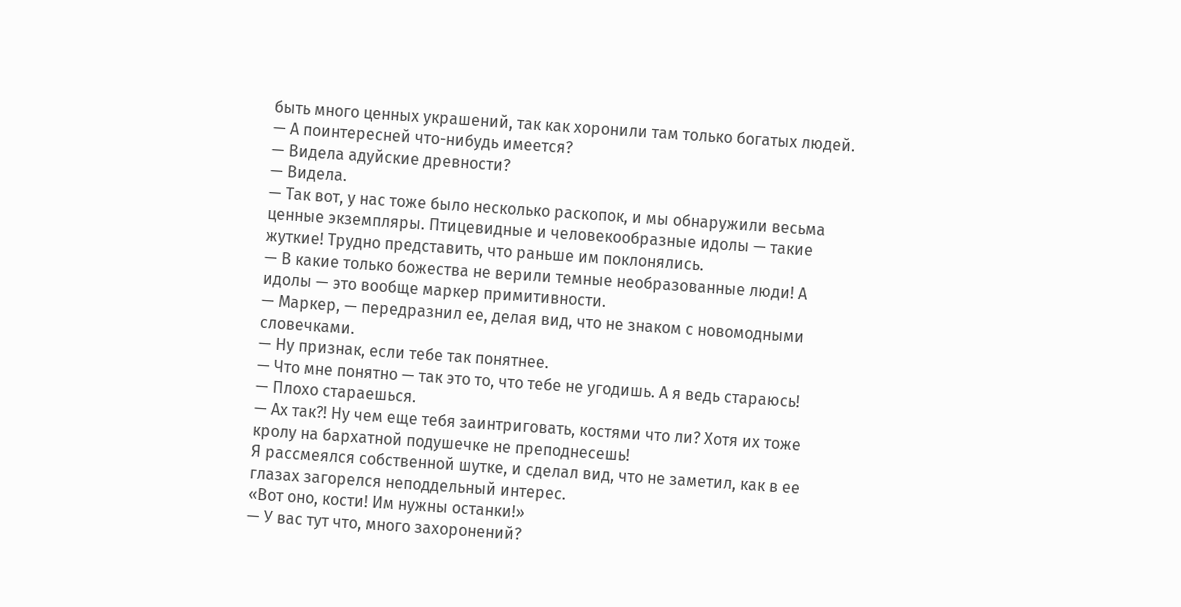быть много ценных украшений, так как хоронили там только богатых людей.
— А поинтересней что-нибудь имеется?
— Видела адуйские древности?
— Видела.
— Так вот, у нас тоже было несколько раскопок, и мы обнаружили весьма ценные экземпляры. Птицевидные и человекообразные идолы — такие жуткие! Трудно представить, что раньше им поклонялись.
— В какие только божества не верили темные необразованные люди! А идолы — это вообще маркер примитивности.
— Маркер, — передразнил ее, делая вид, что не знаком с новомодными словечками.
— Ну признак, если тебе так понятнее.
— Что мне понятно — так это то, что тебе не угодишь. А я ведь стараюсь!
— Плохо стараешься.
— Ах так?! Ну чем еще тебя заинтриговать, костями что ли? Хотя их тоже кролу на бархатной подушечке не преподнесешь!
Я рассмеялся собственной шутке, и сделал вид, что не заметил, как в ее глазах загорелся неподдельный интерес.
«Вот оно, кости! Им нужны останки!»
— У вас тут что, много захоронений?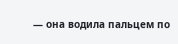— она водила пальцем по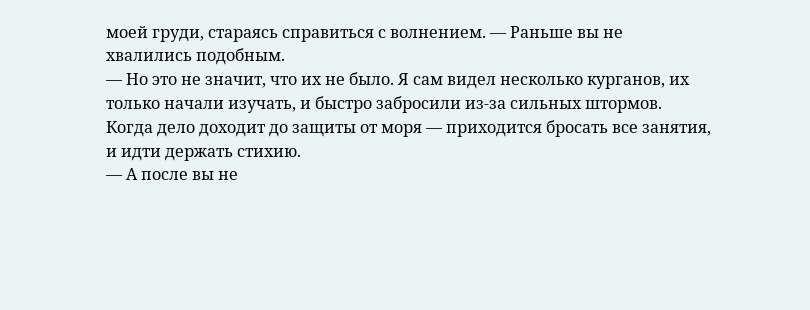моей груди, стараясь справиться с волнением. — Раньше вы не хвалились подобным.
— Но это не значит, что их не было. Я сам видел несколько курганов, их только начали изучать, и быстро забросили из-за сильных штормов. Когда дело доходит до защиты от моря — приходится бросать все занятия, и идти держать стихию.
— А после вы не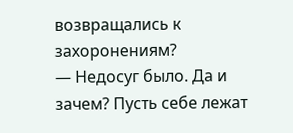возвращались к захоронениям?
— Недосуг было. Да и зачем? Пусть себе лежат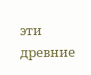эти древние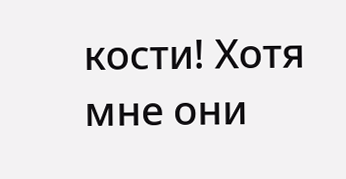кости! Хотя мне они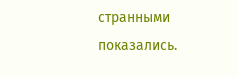странными показались.